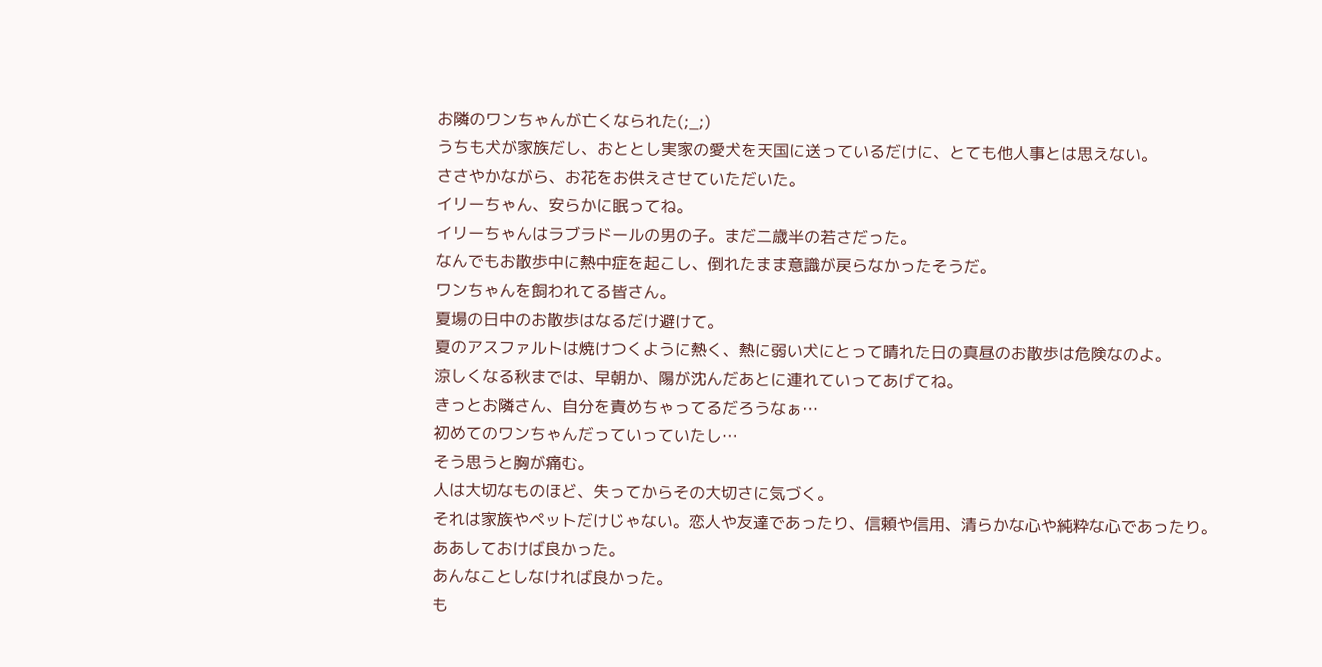お隣のワンちゃんが亡くなられた(;_;)
うちも犬が家族だし、おととし実家の愛犬を天国に送っているだけに、とても他人事とは思えない。
ささやかながら、お花をお供えさせていただいた。
イリーちゃん、安らかに眠ってね。
イリーちゃんはラブラドールの男の子。まだ二歳半の若さだった。
なんでもお散歩中に熱中症を起こし、倒れたまま意識が戻らなかったそうだ。
ワンちゃんを飼われてる皆さん。
夏場の日中のお散歩はなるだけ避けて。
夏のアスファルトは焼けつくように熱く、熱に弱い犬にとって晴れた日の真昼のお散歩は危険なのよ。
涼しくなる秋までは、早朝か、陽が沈んだあとに連れていってあげてね。
きっとお隣さん、自分を責めちゃってるだろうなぁ…
初めてのワンちゃんだっていっていたし…
そう思うと胸が痛む。
人は大切なものほど、失ってからその大切さに気づく。
それは家族やペットだけじゃない。恋人や友達であったり、信頼や信用、清らかな心や純粋な心であったり。
ああしておけば良かった。
あんなことしなければ良かった。
も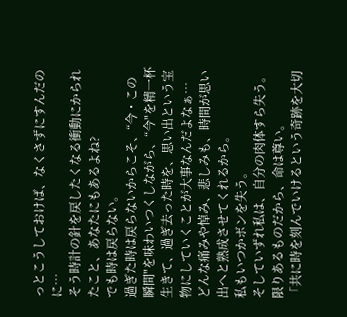っとこうしておけば、なくさずにすんだのに…
そう時計の針を戻したくなる衝動にかられたこと、あなたにもあるよね?
でも時は戻らない。
過ぎた時は戻らないからこそ、“今・この瞬間"を味わいつくしながら、“今"を精一杯生きて、過ぎ去った時を、思い出という宝物にしていくことが大事なんだよなぁ…
どんな痛みや悼み、悲しみも、時間が思い出へと熟成させてくれるから。
私もいつかボンを失う。
そしていずれ私は、自分の肉体すら失う。
限りあるものだから、命は尊い。
「共に時を刻んでいけるという奇跡を大切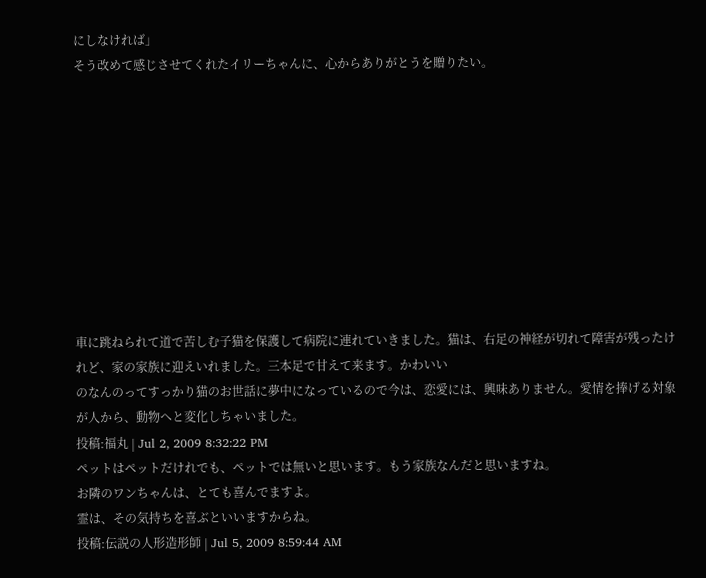にしなければ」
そう改めて感じさせてくれたイリーちゃんに、心からありがとうを贈りたい。










車に跳ねられて道で苦しむ子猫を保護して病院に連れていきました。猫は、右足の神経が切れて障害が残ったけれど、家の家族に迎えいれました。三本足で甘えて来ます。かわいい
のなんのってすっかり猫のお世話に夢中になっているので今は、恋愛には、興味ありません。愛情を捧げる対象が人から、動物へと変化しちゃいました。
投稿:福丸 | Jul 2, 2009 8:32:22 PM
ペットはペットだけれでも、ペットでは無いと思います。もう家族なんだと思いますね。
お隣のワンちゃんは、とても喜んでますよ。
霊は、その気持ちを喜ぶといいますからね。
投稿:伝説の人形造形師 | Jul 5, 2009 8:59:44 AM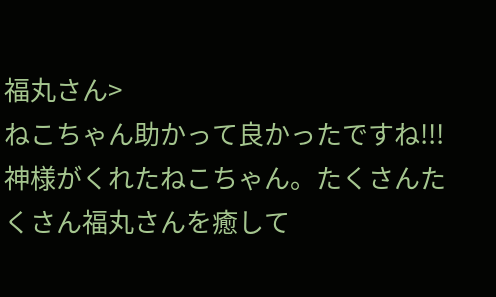福丸さん>
ねこちゃん助かって良かったですね!!!
神様がくれたねこちゃん。たくさんたくさん福丸さんを癒して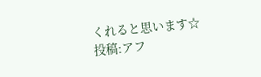くれると思います☆
投稿:アフ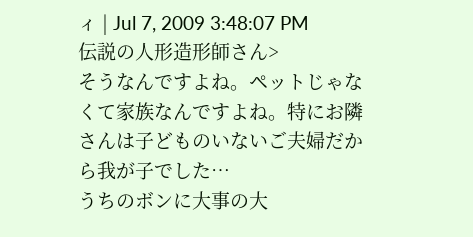ィ | Jul 7, 2009 3:48:07 PM
伝説の人形造形師さん>
そうなんですよね。ペットじゃなくて家族なんですよね。特にお隣さんは子どものいないご夫婦だから我が子でした…
うちのボンに大事の大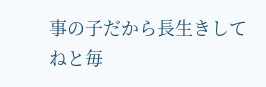事の子だから長生きしてねと毎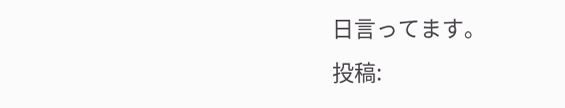日言ってます。
投稿: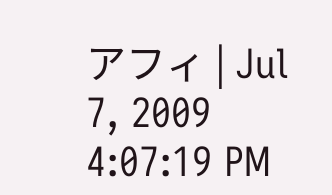アフィ | Jul 7, 2009 4:07:19 PM